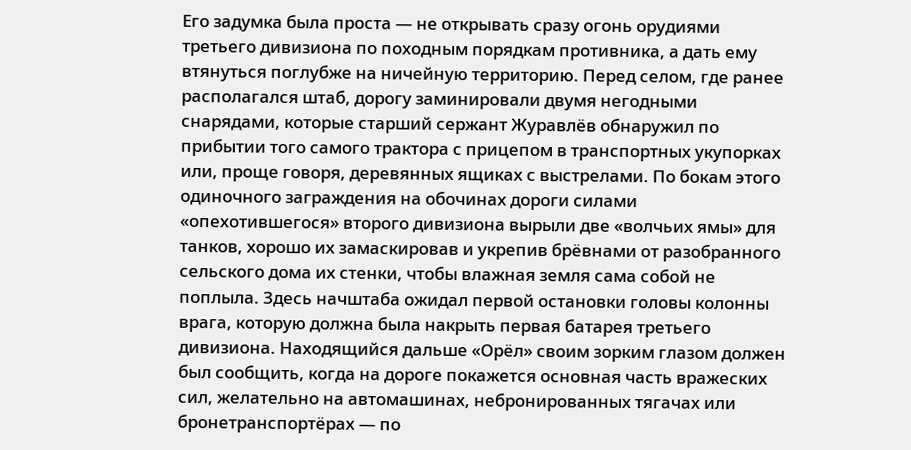Его задумка была проста — не открывать сразу огонь орудиями третьего дивизиона по походным порядкам противника, а дать ему втянуться поглубже на ничейную территорию. Перед селом, где ранее располагался штаб, дорогу заминировали двумя негодными снарядами, которые старший сержант Журавлёв обнаружил по прибытии того самого трактора с прицепом в транспортных укупорках или, проще говоря, деревянных ящиках с выстрелами. По бокам этого одиночного заграждения на обочинах дороги силами «опехотившегося» второго дивизиона вырыли две «волчьих ямы» для танков, хорошо их замаскировав и укрепив брёвнами от разобранного сельского дома их стенки, чтобы влажная земля сама собой не поплыла. Здесь начштаба ожидал первой остановки головы колонны врага, которую должна была накрыть первая батарея третьего дивизиона. Находящийся дальше «Орёл» своим зорким глазом должен был сообщить, когда на дороге покажется основная часть вражеских сил, желательно на автомашинах, небронированных тягачах или бронетранспортёрах — по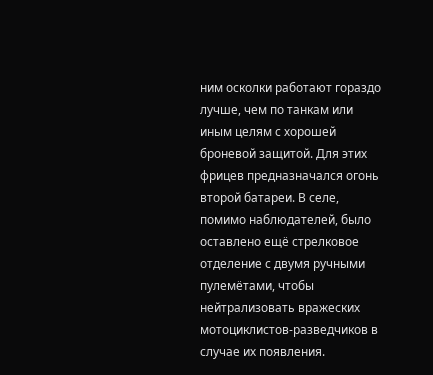ним осколки работают гораздо лучше, чем по танкам или иным целям с хорошей броневой защитой. Для этих фрицев предназначался огонь второй батареи. В селе, помимо наблюдателей, было оставлено ещё стрелковое отделение с двумя ручными пулемётами, чтобы нейтрализовать вражеских мотоциклистов-разведчиков в случае их появления.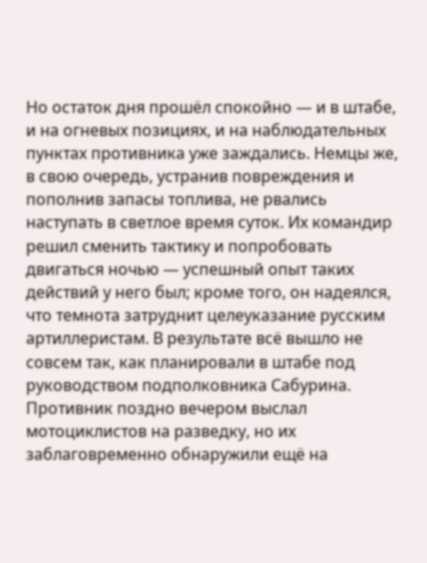Но остаток дня прошёл спокойно — и в штабе, и на огневых позициях, и на наблюдательных пунктах противника уже заждались. Немцы же, в свою очередь, устранив повреждения и пополнив запасы топлива, не рвались наступать в светлое время суток. Их командир решил сменить тактику и попробовать двигаться ночью — успешный опыт таких действий у него был; кроме того, он надеялся, что темнота затруднит целеуказание русским артиллеристам. В результате всё вышло не совсем так, как планировали в штабе под руководством подполковника Сабурина. Противник поздно вечером выслал мотоциклистов на разведку, но их заблаговременно обнаружили ещё на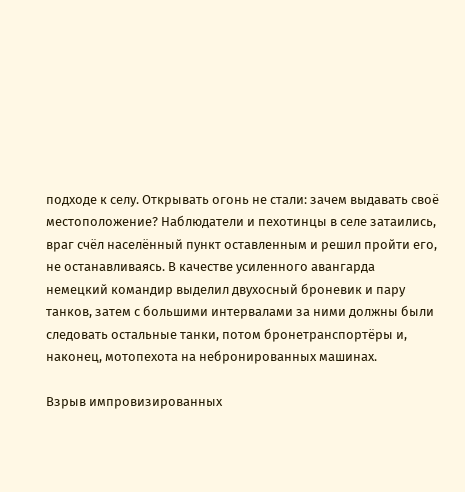подходе к селу. Открывать огонь не стали: зачем выдавать своё местоположение? Наблюдатели и пехотинцы в селе затаились, враг счёл населённый пункт оставленным и решил пройти его, не останавливаясь. В качестве усиленного авангарда немецкий командир выделил двухосный броневик и пару танков, затем с большими интервалами за ними должны были следовать остальные танки, потом бронетранспортёры и, наконец, мотопехота на небронированных машинах.

Взрыв импровизированных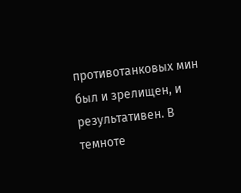противотанковых мин был и зрелищен, и результативен. В темноте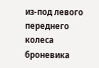из-под левого переднего колеса броневика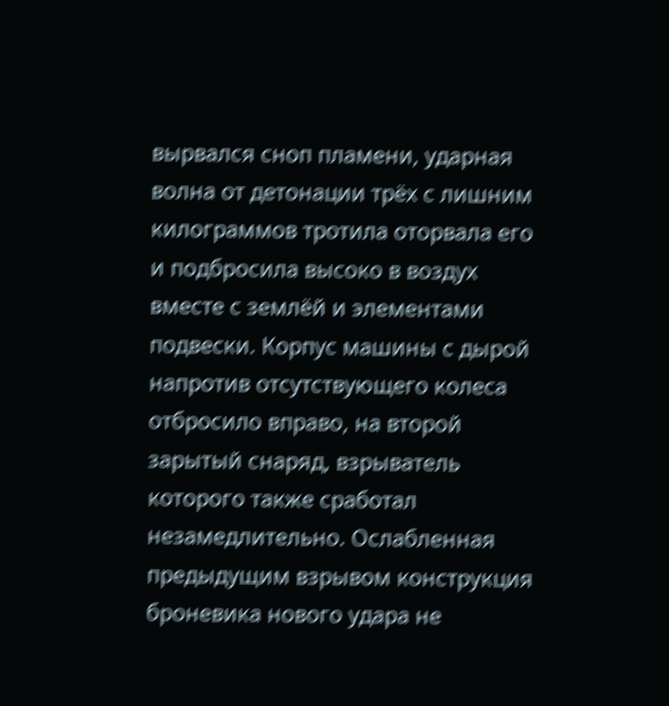вырвался сноп пламени, ударная волна от детонации трёх с лишним килограммов тротила оторвала его и подбросила высоко в воздух вместе с землёй и элементами подвески. Корпус машины с дырой напротив отсутствующего колеса отбросило вправо, на второй зарытый снаряд, взрыватель которого также сработал незамедлительно. Ослабленная предыдущим взрывом конструкция броневика нового удара не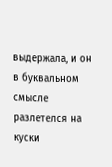выдержала, и он в буквальном смысле разлетелся на куски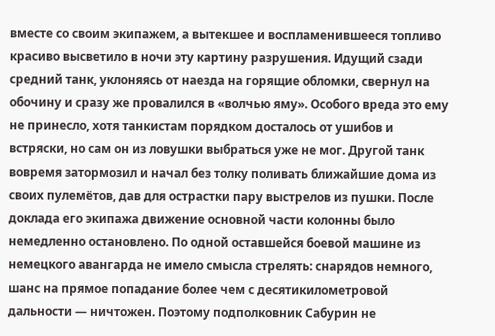вместе со своим экипажем, а вытекшее и воспламенившееся топливо красиво высветило в ночи эту картину разрушения. Идущий сзади средний танк, уклоняясь от наезда на горящие обломки, свернул на обочину и сразу же провалился в «волчью яму». Особого вреда это ему не принесло, хотя танкистам порядком досталось от ушибов и встряски, но сам он из ловушки выбраться уже не мог. Другой танк вовремя затормозил и начал без толку поливать ближайшие дома из своих пулемётов, дав для острастки пару выстрелов из пушки. После доклада его экипажа движение основной части колонны было немедленно остановлено. По одной оставшейся боевой машине из немецкого авангарда не имело смысла стрелять: снарядов немного, шанс на прямое попадание более чем с десятикилометровой дальности — ничтожен. Поэтому подполковник Сабурин не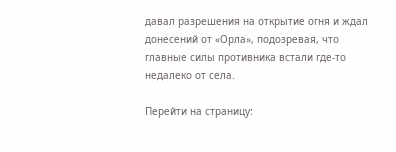давал разрешения на открытие огня и ждал донесений от «Орла», подозревая, что главные силы противника встали где-то недалеко от села.

Перейти на страницу: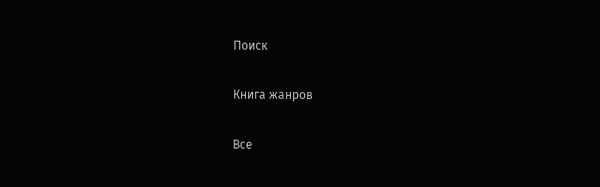Поиск

Книга жанров

Все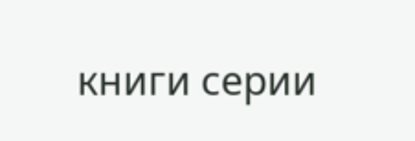книги серии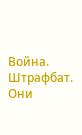Война. Штрафбат. Они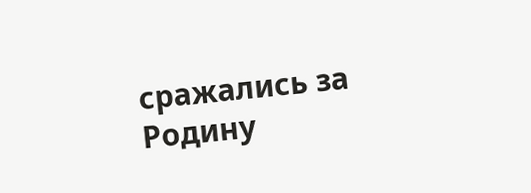сражались за Родину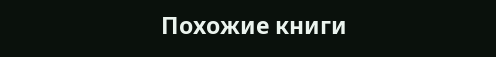Похожие книги